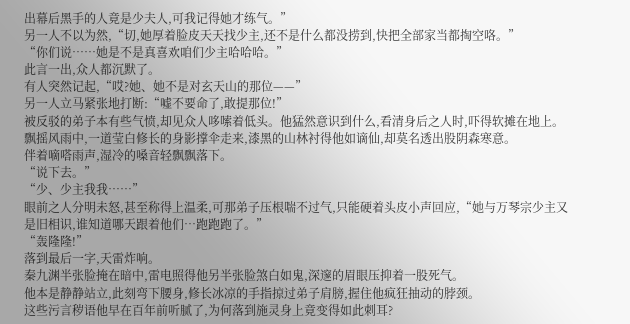出幕后黑手的人竟是少夫人,可我记得她才练气。”
另一人不以为然,“切,她厚着脸皮天天找少主,还不是什么都没捞到,快把全部家当都掏空咯。”
“你们说……她是不是真喜欢咱们少主哈哈哈。”
此言一出,众人都沉默了。
有人突然记起,“哎?她、她不是对玄天山的那位——”
另一人立马紧张地打断:“嘘不要命了,敢提那位!”
被反驳的弟子本有些气愤,却见众人哆嗦着低头。他猛然意识到什么,看清身后之人时,吓得软摊在地上。
飘摇风雨中,一道莹白修长的身影撑伞走来,漆黑的山林衬得他如谪仙,却莫名透出股阴森寒意。
伴着嘀嗒雨声,湿冷的嗓音轻飘飘落下。
“说下去。”
“少、少主我我……”
眼前之人分明未怒,甚至称得上温柔,可那弟子压根喘不过气,只能硬着头皮小声回应,“她与万琴宗少主又是旧相识,谁知道哪天跟着他们…跑跑跑了。”
“轰隆隆!”
落到最后一字,天雷炸响。
秦九渊半张脸掩在暗中,雷电照得他另半张脸煞白如鬼,深邃的眉眼压抑着一股死气。
他本是静静站立,此刻弯下腰身,修长冰凉的手指掠过弟子肩膀,握住他疯狂抽动的脖颈。
这些污言秽语他早在百年前听腻了,为何落到施灵身上竟变得如此刺耳?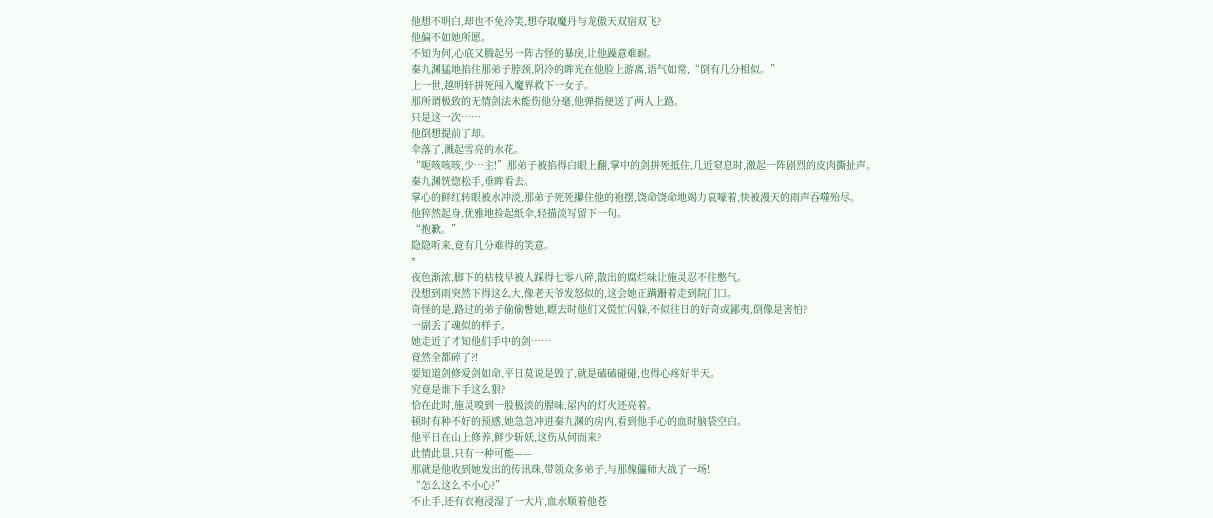他想不明白,却也不免冷笑,想夺取魔丹与龙傲天双宿双飞?
他偏不如她所愿。
不知为何,心底又腾起另一阵古怪的暴戾,让他躁意难耐。
秦九渊猛地掐住那弟子脖颈,阴冷的眸光在他脸上游离,语气如常,“倒有几分相似。”
上一世,越明轩拼死闯入魔界救下一女子。
那所谓极致的无情剑法未能伤他分毫,他弹指便送了两人上路。
只是这一次……
他倒想提前了却。
伞落了,溅起雪亮的水花。
“呃咳咳咳,少…主!”那弟子被掐得白眼上翻,掌中的剑拼死抵住,几近窒息时,激起一阵剧烈的皮肉撕扯声。
秦九渊恍惚松手,垂眸看去。
掌心的鲜红转眼被水冲淡,那弟子死死攥住他的袍摆,饶命饶命地竭力哀嚎着,快被漫天的雨声吞噬殆尽。
他猝然起身,优雅地捡起纸伞,轻描淡写留下一句。
“抱歉。”
隐隐听来,竟有几分难得的笑意。
*
夜色渐浓,脚下的枯枝早被人踩得七零八碎,散出的腐烂味让施灵忍不住憋气。
没想到雨突然下得这么大,像老天爷发怒似的,这会她正蹒跚着走到院门口。
奇怪的是,路过的弟子偷偷瞥她,瞟去时他们又慌忙闪躲,不似往日的好奇或鄙夷,倒像是害怕?
一副丢了魂似的样子。
她走近了才知他们手中的剑……
竟然全都碎了?!
要知道剑修爱剑如命,平日莫说是毁了,就是磕磕碰碰,也得心疼好半天。
究竟是谁下手这么狠?
恰在此时,施灵嗅到一股极淡的腥味,屋内的灯火还亮着。
顿时有种不好的预感,她急急冲进秦九渊的房内,看到他手心的血时脑袋空白。
他平日在山上修养,鲜少斩妖,这伤从何而来?
此情此景,只有一种可能——
那就是他收到她发出的传讯珠,带领众多弟子,与那傀儡师大战了一场!
“怎么这么不小心?”
不止手,还有衣袍浸湿了一大片,血水顺着他苍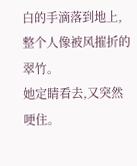白的手滴落到地上,整个人像被风摧折的翠竹。
她定睛看去,又突然哽住。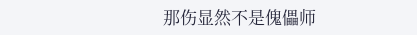那伤显然不是傀儡师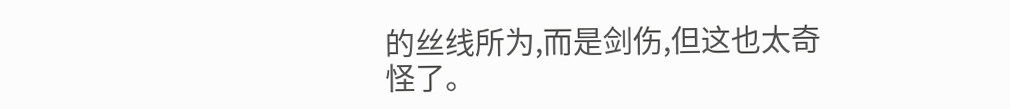的丝线所为,而是剑伤,但这也太奇怪了。